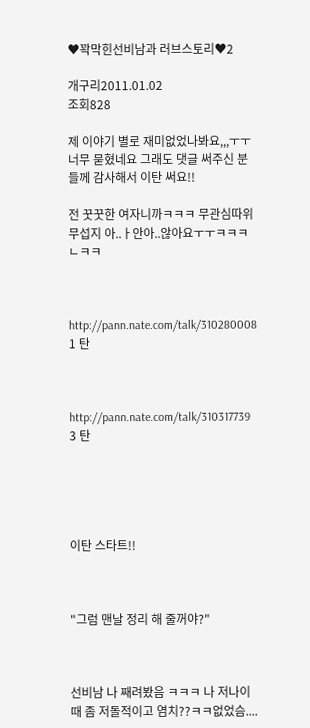♥꽉막힌선비남과 러브스토리♥2

개구리2011.01.02
조회828

제 이야기 별로 재미없었나봐요,,,ㅜㅜ 너무 묻혔네요 그래도 댓글 써주신 분들께 감사해서 이탄 써요!!

전 꿋꿋한 여자니까ㅋㅋㅋ 무관심따위 무섭지 아..ㅏ안아..않아요ㅜㅜㅋㅋㅋㄴㅋㅋ



http://pann.nate.com/talk/310280008 1 탄



http://pann.nate.com/talk/310317739  3 탄





이탄 스타트!!



"그럼 맨날 정리 해 줄꺼야?"



선비남 나 째려봤음 ㅋㅋㅋ 나 저나이때 좀 저돌적이고 염치??ㅋㅋ없었슴....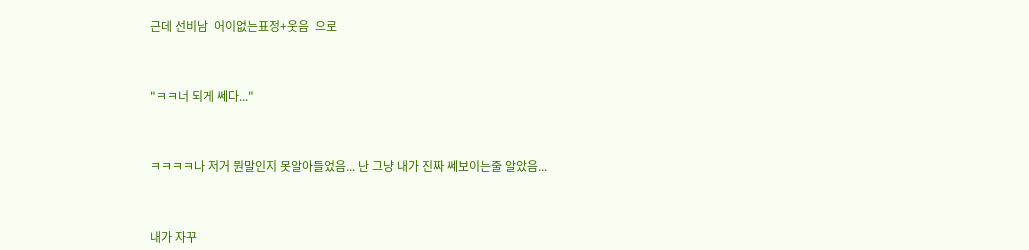근데 선비남  어이없는표정+웃음  으로



"ㅋㅋ너 되게 쎄다..."



ㅋㅋㅋㅋ나 저거 뭔말인지 못알아들었음... 난 그냥 내가 진짜 쎄보이는줄 알았음...



내가 자꾸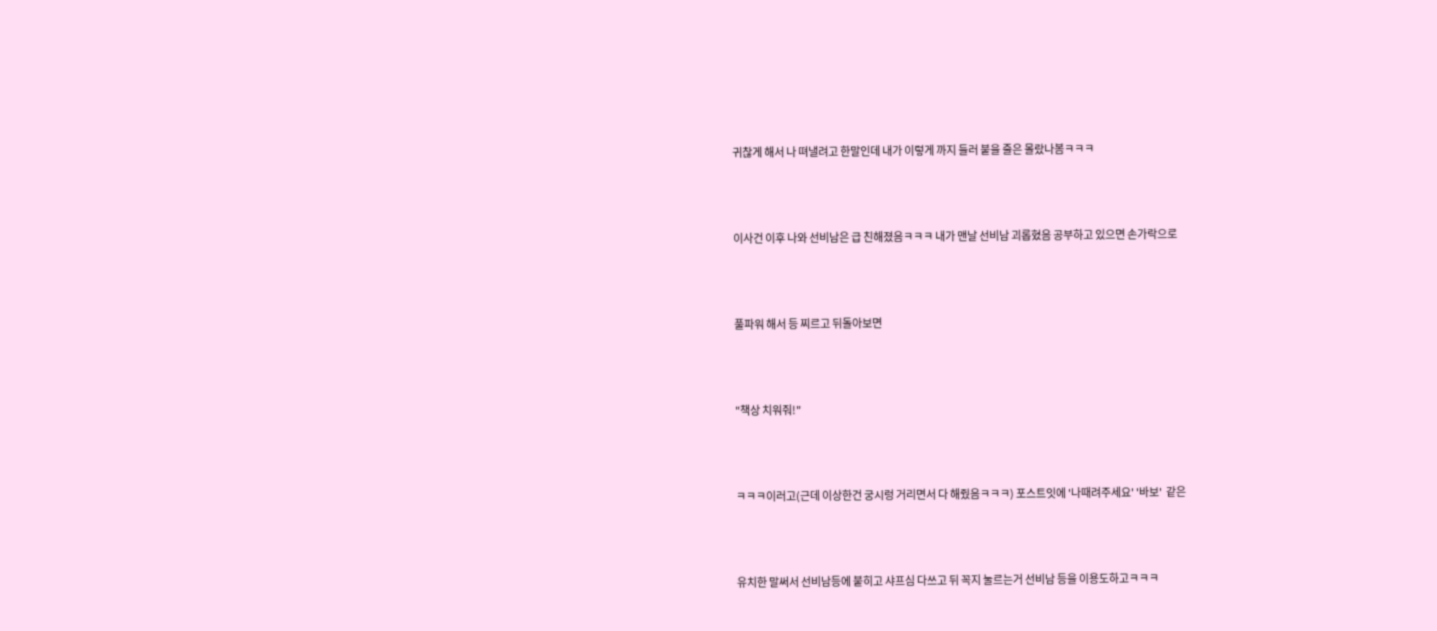귀찮게 해서 나 뗘낼려고 한말인데 내가 이렇게 까지 들러 붙을 줄은 몰랐나봄ㅋㅋㅋ



이사건 이후 나와 선비남은 급 친해졌음ㅋㅋㅋ 내가 맨날 선비남 괴롭혔음 공부하고 있으면 손가락으로



풀파워 해서 등 찌르고 뒤돌아보면



"책상 치워줘!"



ㅋㅋㅋ이러고(근데 이상한건 궁시렁 거리면서 다 해줬음ㅋㅋㅋ) 포스트잇에 '나때려주세요' '바보'  같은



유치한 말써서 선비남등에 붙히고 샤프심 다쓰고 뒤 꼭지 눌르는거 선비남 등을 이용도하고ㅋㅋㅋ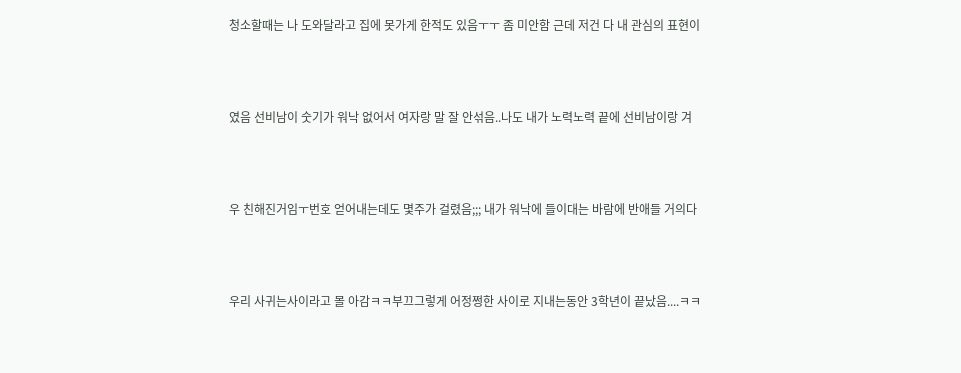청소할때는 나 도와달라고 집에 못가게 한적도 있음ㅜㅜ 좀 미안함 근데 저건 다 내 관심의 표현이



였음 선비남이 숫기가 워낙 없어서 여자랑 말 잘 안섞음..나도 내가 노력노력 끝에 선비남이랑 겨



우 친해진거임ㅜ번호 얻어내는데도 몇주가 걸렸음;;; 내가 워낙에 들이대는 바람에 반애들 거의다



우리 사귀는사이라고 몰 아감ㅋㅋ부끄그렇게 어정쩡한 사이로 지내는동안 3학년이 끝났음....ㅋㅋ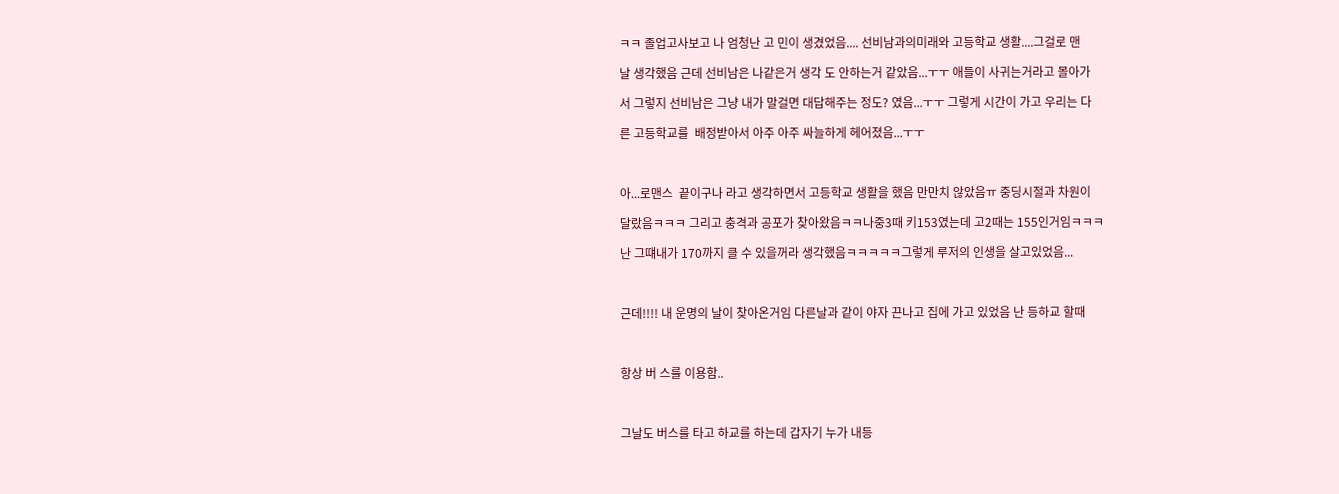ㅋㅋ 졸업고사보고 나 엄청난 고 민이 생겼었음.... 선비남과의미래와 고등학교 생활....그걸로 맨

날 생각했음 근데 선비남은 나같은거 생각 도 안하는거 같았음...ㅜㅜ 애들이 사귀는거라고 몰아가

서 그렇지 선비남은 그냥 내가 말걸면 대답해주는 정도? 였음...ㅜㅜ 그렇게 시간이 가고 우리는 다

른 고등학교를  배정받아서 아주 아주 싸늘하게 헤어졌음...ㅜㅜ



아...로맨스  끝이구나 라고 생각하면서 고등학교 생활을 했음 만만치 않았음ㅠ 중딩시절과 차원이

달랐음ㅋㅋㅋ 그리고 충격과 공포가 찾아왔음ㅋㅋ나중3때 키153였는데 고2때는 155인거임ㅋㅋㅋ

난 그떄내가 170까지 클 수 있을꺼라 생각했음ㅋㅋㅋㅋㅋ그렇게 루저의 인생을 살고있었음...



근데!!!! 내 운명의 날이 찾아온거임 다른날과 같이 야자 끈나고 집에 가고 있었음 난 등하교 할때



항상 버 스를 이용함..



그날도 버스를 타고 하교를 하는데 갑자기 누가 내등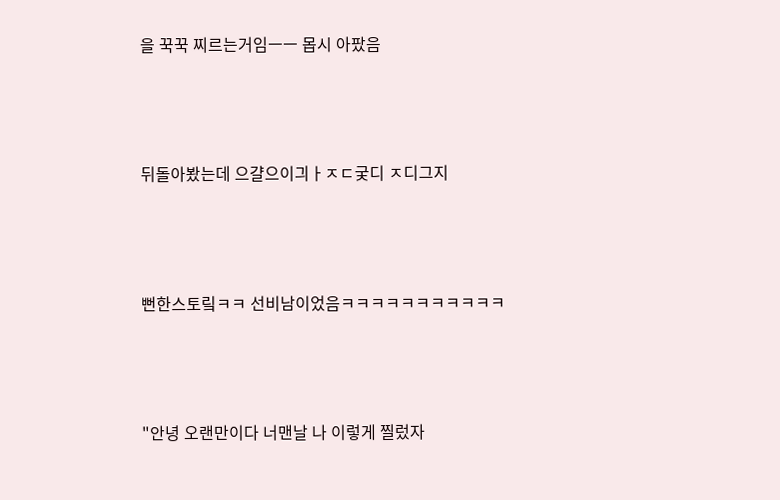을 꾹꾹 찌르는거임ㅡㅡ 몹시 아팠음



뒤돌아봤는데 으걀으이긔ㅏㅈㄷ궂디 ㅈ디그지



뻔한스토맄ㅋㅋ 선비남이었음ㅋㅋㅋㅋㅋㅋㅋㅋㅋㅋㅋ



"안녕 오랜만이다 너맨날 나 이렇게 찔렀자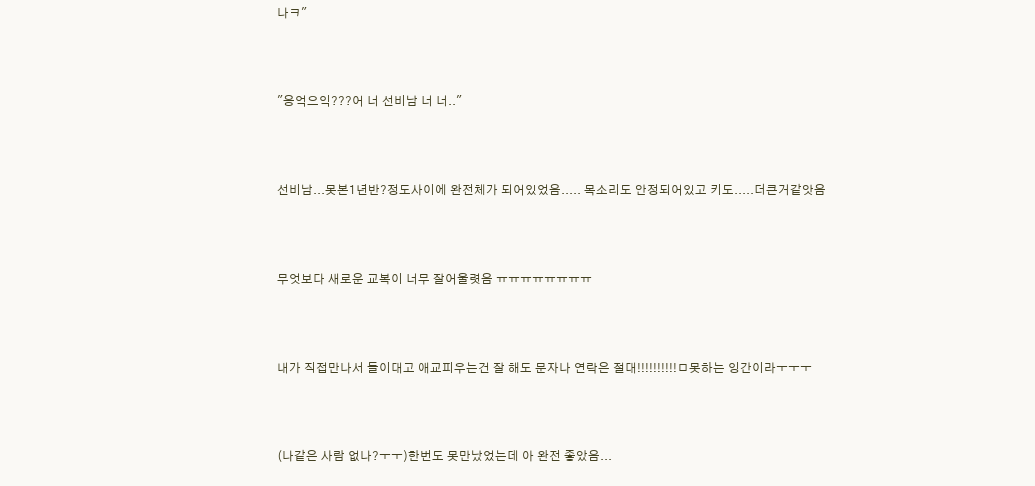나ㅋ"



"응억으익???어 너 선비남 너 너.."



선비남...못본1년반?정도사이에 완전체가 되어있었음..... 목소리도 안정되어있고 키도.....더큰거같앗음



무엇보다 새로운 교복이 너무 잘어울렷음 ㅠㅠㅠㅠㅠㅠㅠㅠ



내가 직접만나서 들이대고 애교피우는건 잘 해도 문자나 연락은 절대!!!!!!!!!!ㅁ못하는 잉간이라ㅜㅜㅜ



(나같은 사람 없나?ㅜㅜ)한번도 못만났었는데 아 완전 좋았음...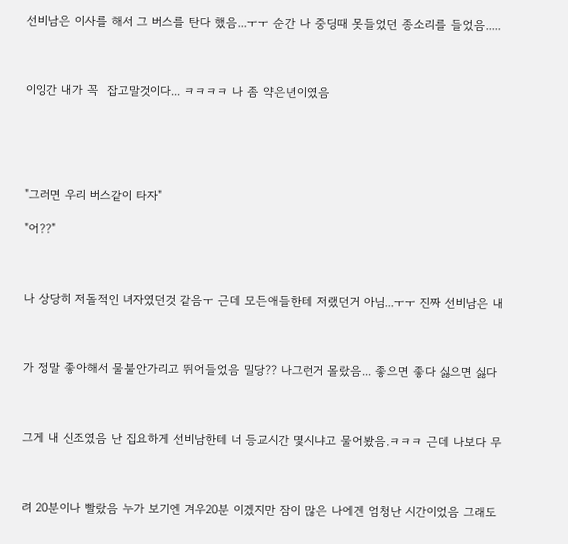선비남은 이사를 해서 그 버스를 탄다 했음...ㅜㅜ 순간 나 중딩때 못들었던 종소리를 들었음.....



이잉간 내가 꼭  잡고말것이다... ㅋㅋㅋㅋ 나 좀 약은년이였음





"그러면 우리 버스같이 타자"

"어??"



나 상당히 저돌적인 녀자였던것 같음ㅜ 근데 모든애들한테 저랬던거 아님...ㅜㅜ 진짜 선비남은 내



가 정말 좋아해서 물불안가리고 뛰어들었음 밀당?? 나그런거 몰랐음... 좋으면 좋다 싫으면 싫다



그게 내 신조였음 난 집요하게 선비남한테 너 등교시간 몇시냐고 물어봤음.ㅋㅋㅋ 근데 나보다 무



려 20분이나 빨랐음 누가 보기엔 겨우20분 이겠지만 잠이 많은 나에겐 엄청난 시간이었음 그래도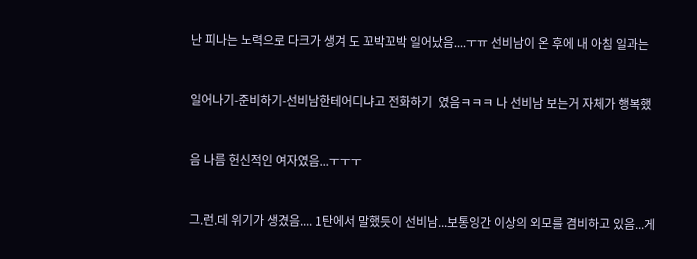난 피나는 노력으로 다크가 생겨 도 꼬박꼬박 일어났음....ㅜㅠ 선비남이 온 후에 내 아침 일과는



일어나기-준비하기-선비남한테어디냐고 전화하기  였음ㅋㅋㅋ 나 선비남 보는거 자체가 행복했



음 나름 헌신적인 여자였음...ㅜㅜㅜ



그.런.데 위기가 생겼음.... 1탄에서 말했듯이 선비남...보통잉간 이상의 외모를 겸비하고 있음...게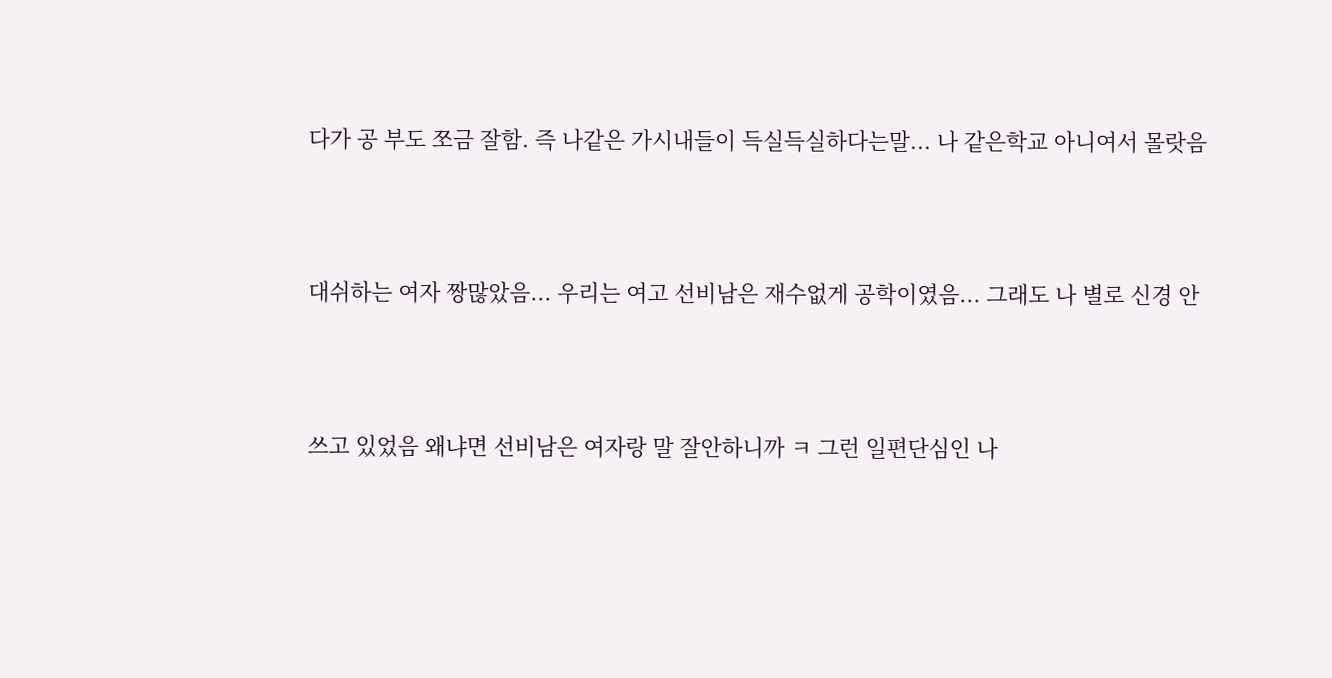다가 공 부도 쪼금 잘함. 즉 나같은 가시내들이 득실득실하다는말... 나 같은학교 아니여서 몰랏음



대쉬하는 여자 짱많았음... 우리는 여고 선비남은 재수없게 공학이였음... 그래도 나 별로 신경 안



쓰고 있었음 왜냐면 선비남은 여자랑 말 잘안하니까 ㅋ 그런 일편단심인 나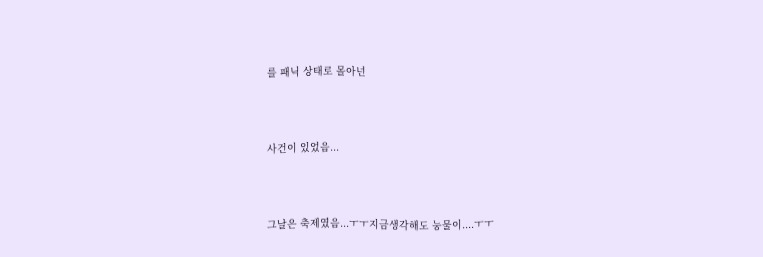를 패닉 상태로 몰아넌



사건이 있었음...



그날은 축제였음...ㅜㅜ지금생각해도 눙물이....ㅜㅜ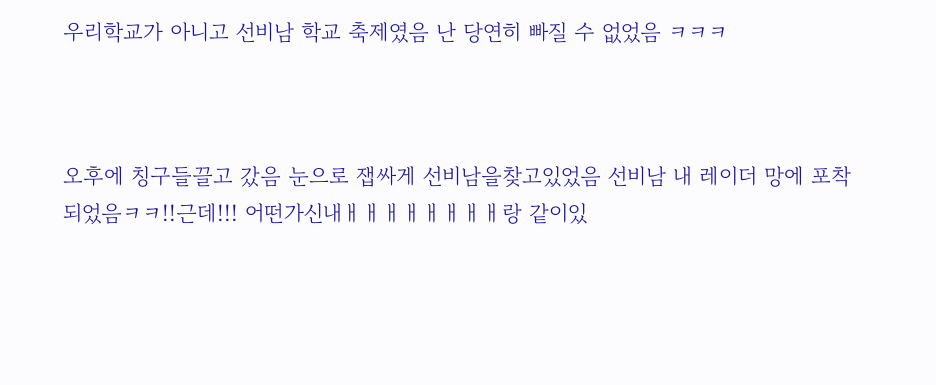우리학교가 아니고 선비남 학교 축제였음 난 당연히 빠질 수 없었음 ㅋㅋㅋ



오후에 칭구들끌고 갔음 눈으로 잽싸게 선비남을찾고있었음 선비남 내 레이더 망에 포착되었음ㅋㅋ!!근데!!! 어떤가신내ㅐㅐㅐㅐㅐㅐㅐㅐ랑 같이있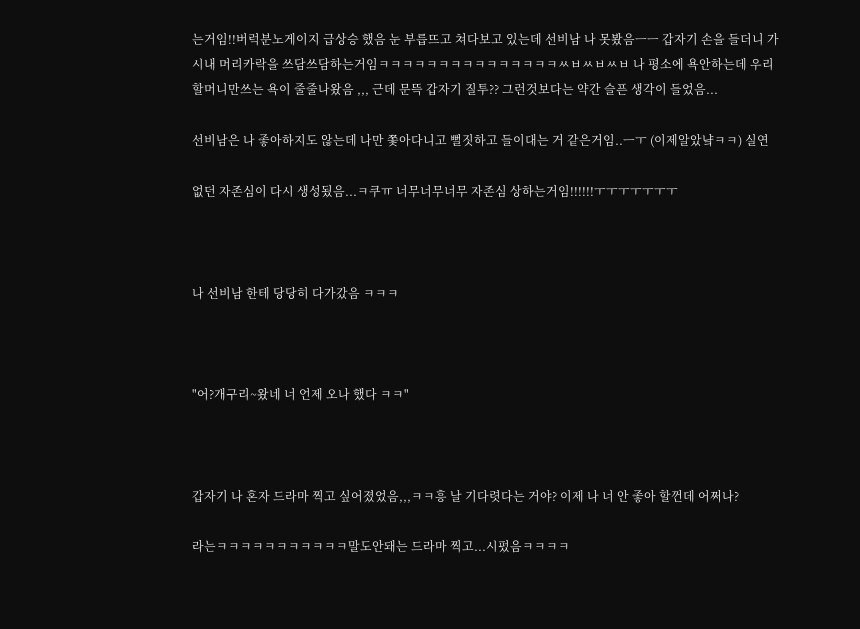는거임!!버럭분노게이지 급상승 했음 눈 부릅뜨고 쳐다보고 있는데 선비남 나 못봤음ㅡㅡ 갑자기 손을 들더니 가시내 머리카락을 쓰담쓰담하는거임ㅋㅋㅋㅋㅋㅋㅋㅋㅋㅋㅋㅋㅋㅋㅋㅆㅂㅆㅂㅆㅂ 나 평소에 욕안하는데 우리 할머니만쓰는 욕이 줄줄나왔음 ,,, 근데 문뜩 갑자기 질투?? 그런것보다는 약간 슬픈 생각이 들었음...

선비남은 나 좋아하지도 않는데 나만 쫓아다니고 뻘짓하고 들이대는 거 같은거임..ㅡㅜ (이제알았냨ㅋㅋ) 실연

없던 자존심이 다시 생성됬음...ㅋ쿠ㅠ 너무너무너무 자존심 상하는거임!!!!!!ㅜㅜㅜㅜㅜㅜㅜ



나 선비남 한테 당당히 다가갔음 ㅋㅋㅋ



"어?개구리~왔네 너 언제 오나 했다 ㅋㅋ"



갑자기 나 혼자 드라마 찍고 싶어졌었음,,,ㅋㅋ흥 날 기다렷다는 거야? 이제 나 너 안 좋아 할껀데 어쩌나?

라는ㅋㅋㅋㅋㅋㅋㅋㅋㅋㅋㅋ말도안돼는 드라마 찍고...시펐음ㅋㅋㅋㅋ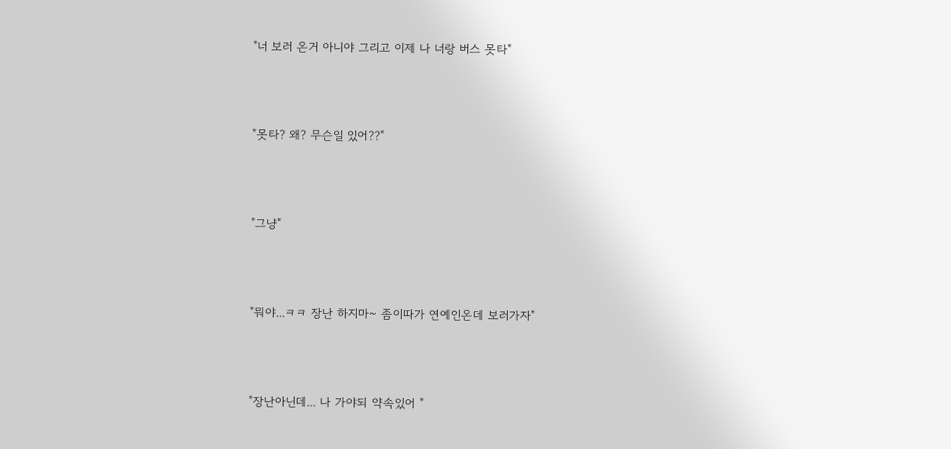"너 보러 온거 아니야 그리고 이제 나 너랑 버스 못타"



"못타? 왜? 무슨일 있어??"



"그냥"



"뭐야...ㅋㅋ 장난 하지마~ 좀이따가 연예인온데 보러가자"



"장난아닌데... 나 가야되 약속있어 "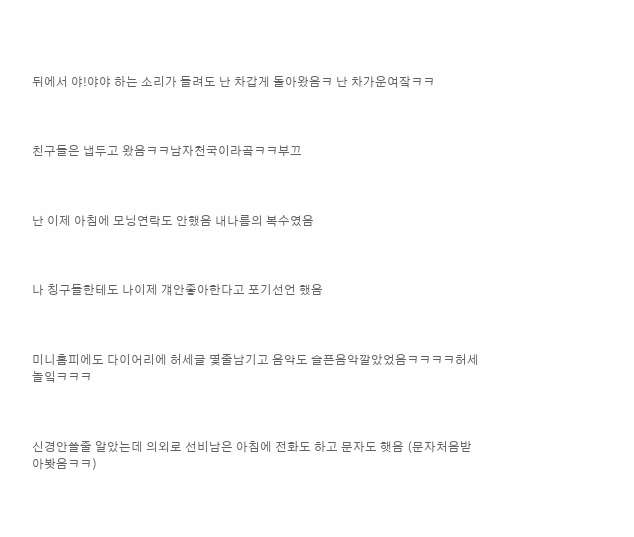뒤에서 야!야야 하는 소리가 들려도 난 차갑게 돌아왔음ㅋ 난 차가운여잨ㅋㅋ



친구들은 냅두고 왔음ㅋㅋ남자천국이라곸ㅋㅋ부끄



난 이제 아침에 모닝연락도 안했음 내나름의 복수였음



나 칭구들한테도 나이제 걔안좋아한다고 포기선언 했음



미니홈피에도 다이어리에 허세글 몇줄남기고 음악도 슬픈음악깔았었음ㅋㅋㅋㅋ허세놀잌ㅋㅋㅋ



신경안쓸줄 알았는데 의외로 선비남은 아침에 전화도 하고 문자도 햇음 (문자처음받아봣음ㅋㅋ)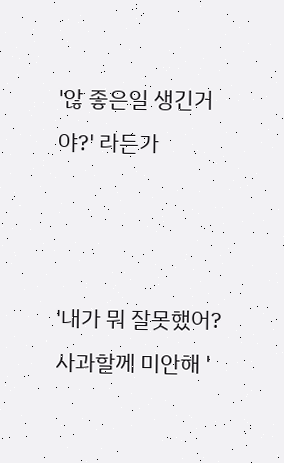'않 좋은일 생긴거야?' 라든가



'내가 뭐 잘못했어? 사과할께 미안해 '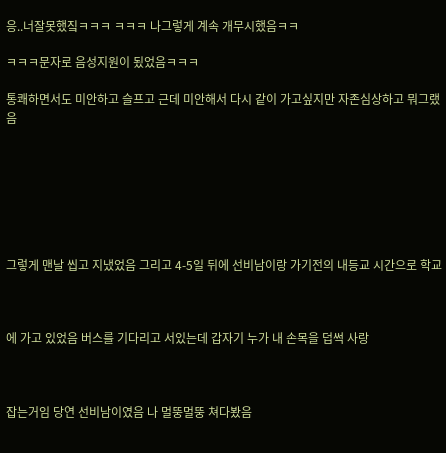응..너잘못했짘ㅋㅋㅋ ㅋㅋㅋ 나그렇게 계속 개무시했음ㅋㅋ

ㅋㅋㅋ문자로 음성지원이 됬었음ㅋㅋㅋ

통쾌하면서도 미안하고 슬프고 근데 미안해서 다시 같이 가고싶지만 자존심상하고 뭐그랬음







그렇게 맨날 씹고 지냈었음 그리고 4-5일 뒤에 선비남이랑 가기전의 내등교 시간으로 학교



에 가고 있었음 버스를 기다리고 서있는데 갑자기 누가 내 손목을 덥썩 사랑



잡는거임 당연 선비남이였음 나 멀뚱멀뚱 쳐다봤음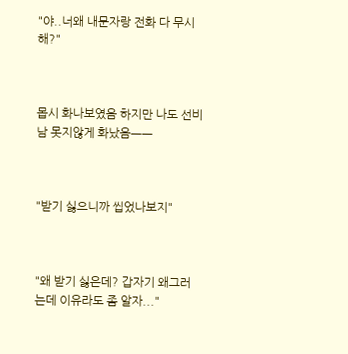"야..너왜 내문자랑 전화 다 무시해?"



몹시 화나보였음 하지만 나도 선비남 못지않게 화났음ㅡㅡ



"받기 싫으니까 씹었나보지"



"왜 받기 싫은데? 갑자기 왜그러는데 이유라도 좀 알자..."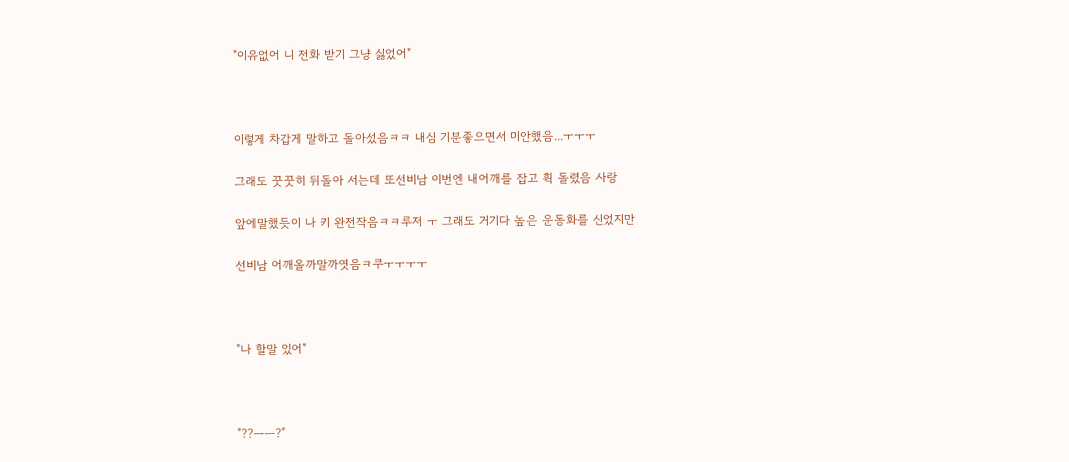"이유없어 니 전화 받기 그냥 싫었어"



이렇게 차갑게 말하고 돌아섰음ㅋㅋ 내심 기분좋으면서 미안했음...ㅜㅜㅜ

그래도 꿋꿋히 뒤돌아 서는데 또선비남 이번엔 내어깨를 잡고 휙 돌렸음 사랑

앞에말했듯이 나 키 완전작음ㅋㅋ루저 ㅜ 그래도 거기다 높은 운동화를 신었지만

선비남 어깨올까말까엿음ㅋ쿠ㅜㅜㅜㅜ



"나 할말 있어"



"??ㅡㅡ?"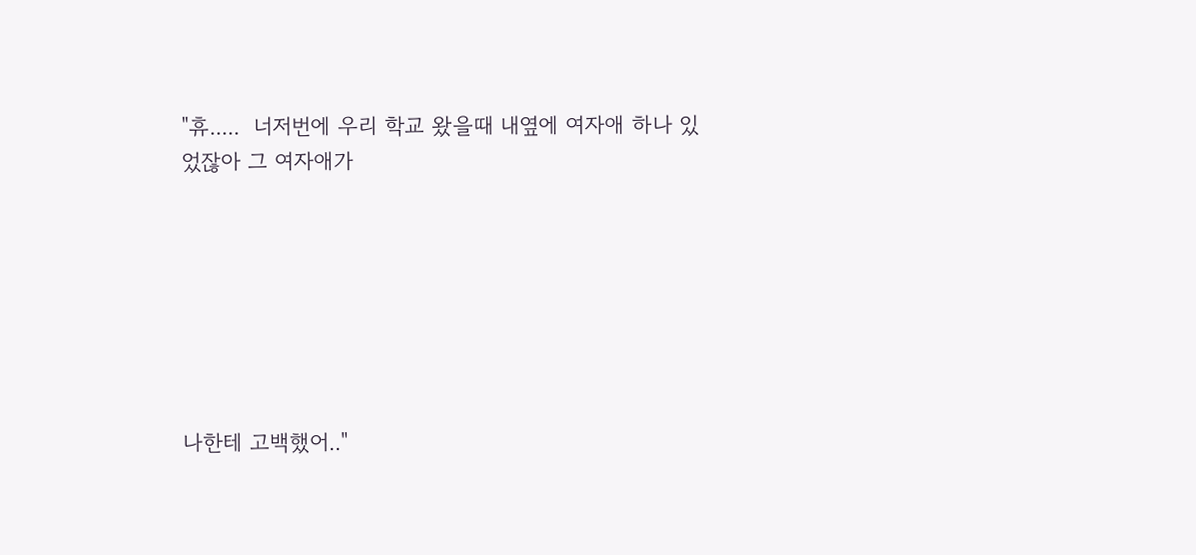"휴.....  너저번에 우리 학교 왔을때 내옆에 여자애 하나 있었잖아 그 여자애가







나한테 고백했어.."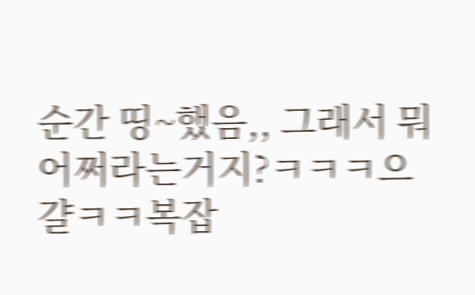순간 띵~했음,, 그래서 뭐 어쩌라는거지?ㅋㅋㅋ으걀ㅋㅋ복잡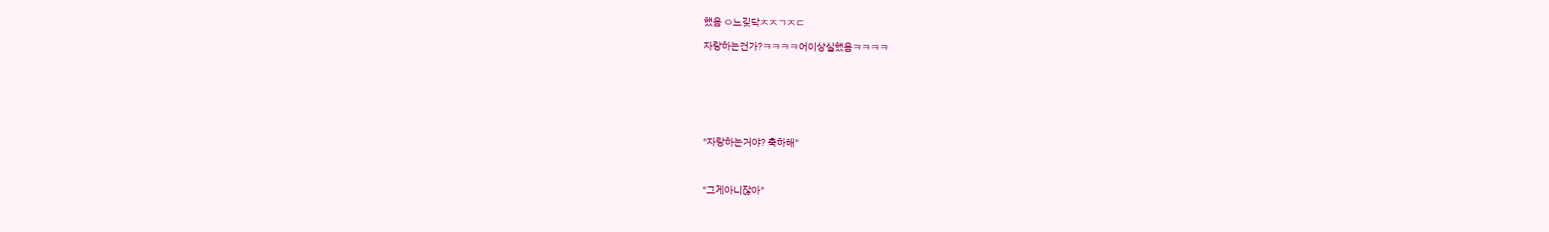했음 ㅇ느깆닥ㅈㅈㄱㅈㄷ

자랑하는건가?ㅋㅋㅋㅋ어이상실했음ㅋㅋㅋㅋ







"자랑하는거야? 축하해"



"그게아니잖아"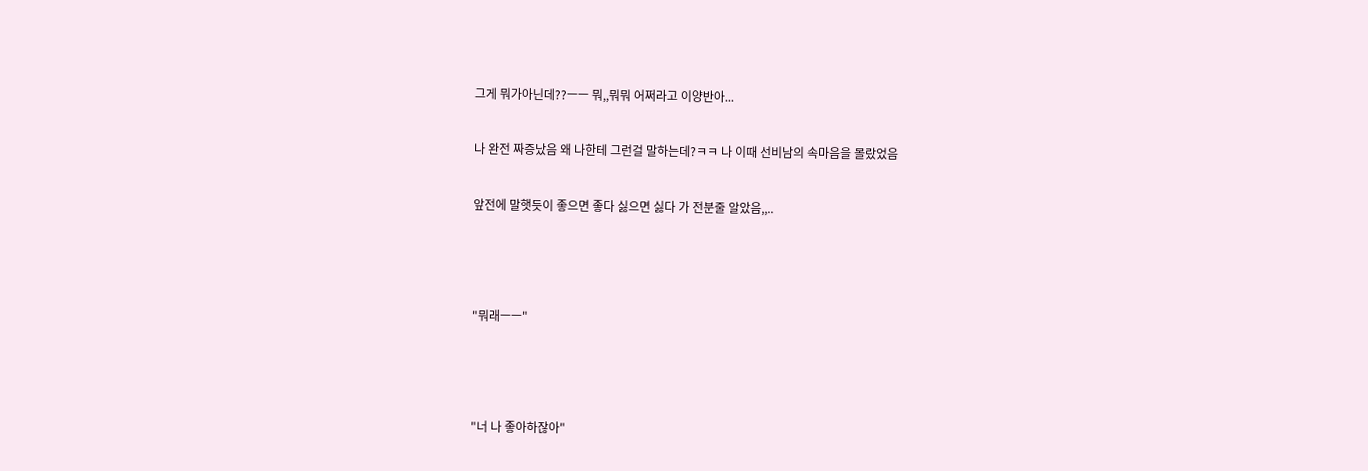그게 뭐가아닌데??ㅡㅡ 뭐,,뭐뭐 어쩌라고 이양반아...

나 완전 짜증났음 왜 나한테 그런걸 말하는데?ㅋㅋ 나 이때 선비남의 속마음을 몰랐었음

앞전에 말햇듯이 좋으면 좋다 싫으면 싫다 가 전분줄 알았음,,..



"뭐래ㅡㅡ"



"너 나 좋아하잖아"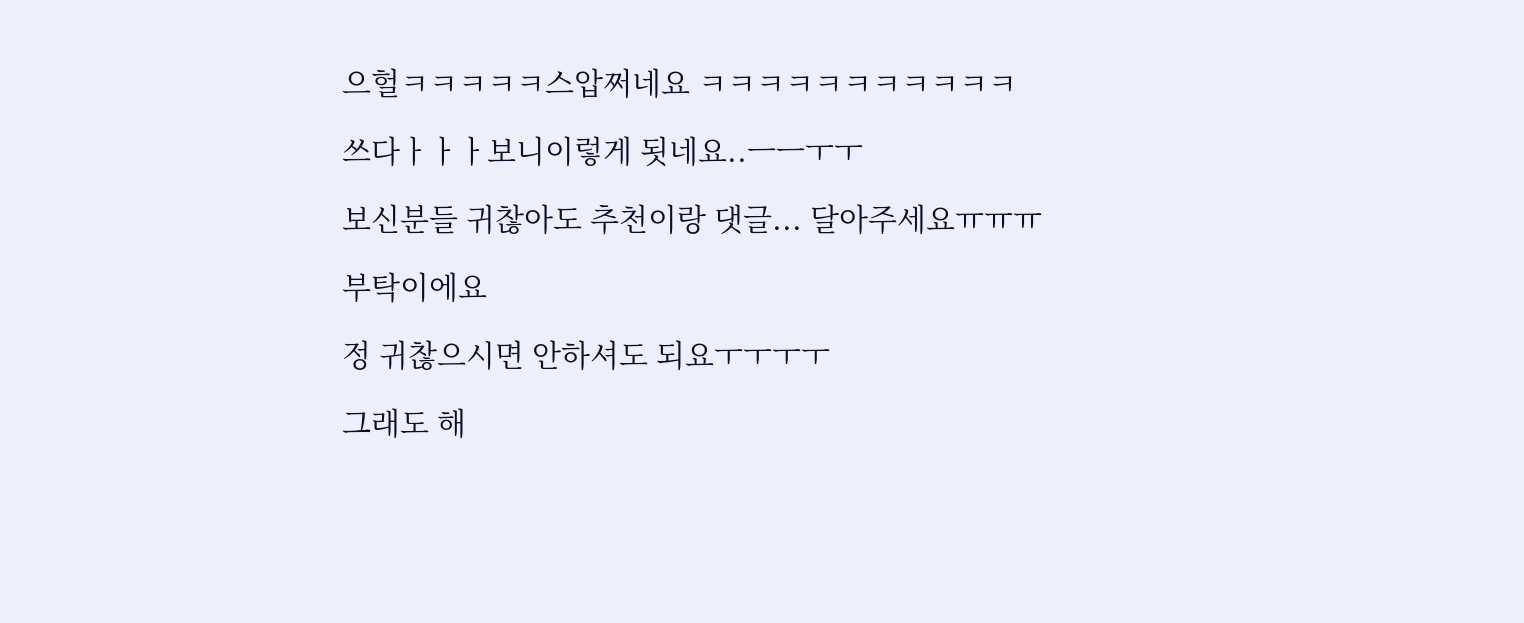으헐ㅋㅋㅋㅋㅋ스압쩌네요 ㅋㅋㅋㅋㅋㅋㅋㅋㅋㅋㅋ

쓰다ㅏㅏㅏ보니이렇게 됫네요..ㅡㅡㅜㅜ

보신분들 귀찮아도 추천이랑 댓글... 달아주세요ㅠㅠㅠ

부탁이에요

정 귀찮으시면 안하셔도 되요ㅜㅜㅜㅜ

그래도 해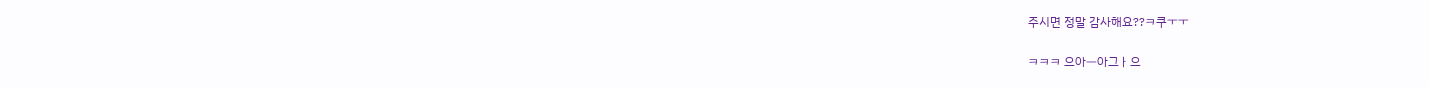주시면 정말 감사해요??ㅋ쿠ㅜㅜ

ㅋㅋㅋ 으아ㅡ아그ㅏ으